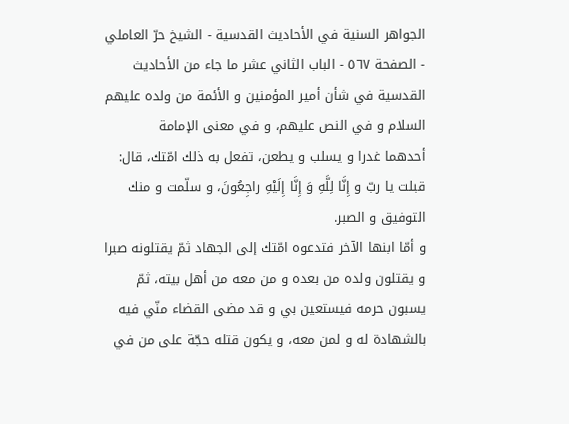الجواهر السنية في الأحاديث القدسية - الشيخ حرّ العاملي - الصفحة ٥٦٧ - الباب الثاني عشر ما جاء من الأحاديث القدسية في شأن أمير المؤمنين و الأئمة من ولده عليهم السلام و في النص عليهم، و في معنى الإمامة
أحدهما غدرا و يسلب و يطعن، تفعل به ذلك امّتك، قال: قبلت يا ربّ و إِنَّا لِلَّهِ وَ إِنَّا إِلَيْهِ راجِعُونَ، و سلّمت و منك التوفيق و الصبر.
و أمّا ابنها الآخر فتدعوه امّتك إلى الجهاد ثمّ يقتلونه صبرا و يقتلون ولده من بعده و من معه من أهل بيته، ثمّ يسبون حرمه فيستعين بي و قد مضى القضاء منّي فيه بالشهادة له و لمن معه، و يكون قتله حجّة على من في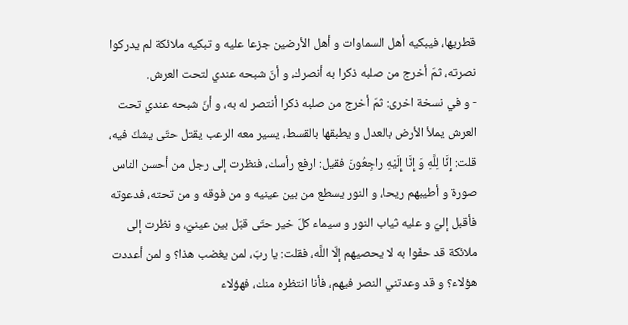قطريها، فيبكيه أهل السماوات و أهل الأرضين جزعا عليه و تبكيه ملائكة لم يدركوا نصرته، ثمّ أخرج من صلبه ذكرا به أنصرك، و أنّ شبحه عندي لتحت العرش.
- و في نسخة اخرى: ثمّ أخرج من صلبه ذكرا أنتصر له به، و أنّ شبحه عندي تحت العرش يملأ الأرض بالعدل و يطبقها بالقسط، يسير معه الرعب يقتل حتّى يشكّ فيه، قلت: إِنَّا لِلَّهِ وَ إِنَّا إِلَيْهِ راجِعُونَ فقيل: ارفع رأسك، فنظرت إلى رجل من أحسن الناس صورة و أطيبهم ريحا، و النور يسطع من بين عينيه و من فوقه و من تحته، فدعوته فأقبل إليّ و عليه ثياب النور و سيماء كلّ خير حتّى قبّل بين عينيّ، و نظرت إلى ملائكة قد حفّوا به لا يحصيهم إلّا اللَّه، فقلت: يا ربّ، لمن يغضب هذا؟ و لمن أعددت هؤلاء؟ و قد وعدتني النصر فيهم، فأنا انتظره منك، فهؤلاء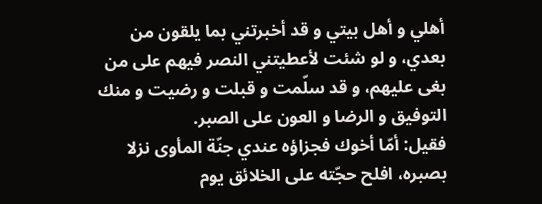أهلي و أهل بيتي و قد أخبرتني بما يلقون من بعدي، و لو شئت لأعطيتني النصر فيهم على من بغى عليهم، و قد سلّمت و قبلت و رضيت و منك التوفيق و الرضا و العون على الصبر.
فقيل: أمّا أخوك فجزاؤه عندي جنّة المأوى نزلا بصبره، افلح حجّته على الخلائق يوم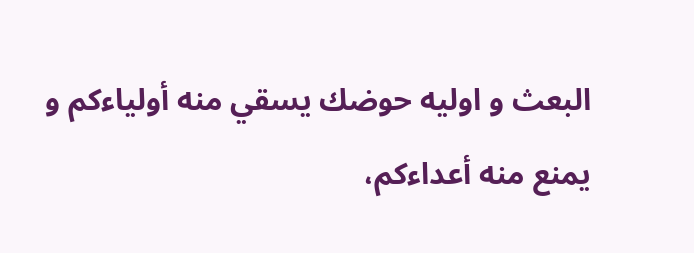البعث و اوليه حوضك يسقي منه أولياءكم و يمنع منه أعداءكم،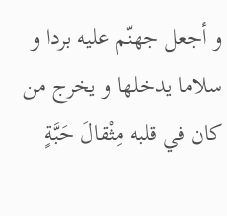و أجعل جهنّم عليه بردا و سلاما يدخلها و يخرج من كان في قلبه مِثْقالَ حَبَّةٍ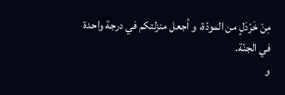مِنْ خَرْدَلٍ من المودّة، و أجعل منزلتكم في درجة واحدة في الجنّة.
و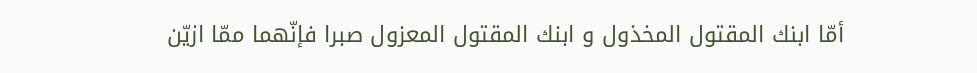أمّا ابنك المقتول المخذول و ابنك المقتول المعزول صبرا فإنّهما ممّا ازيّن